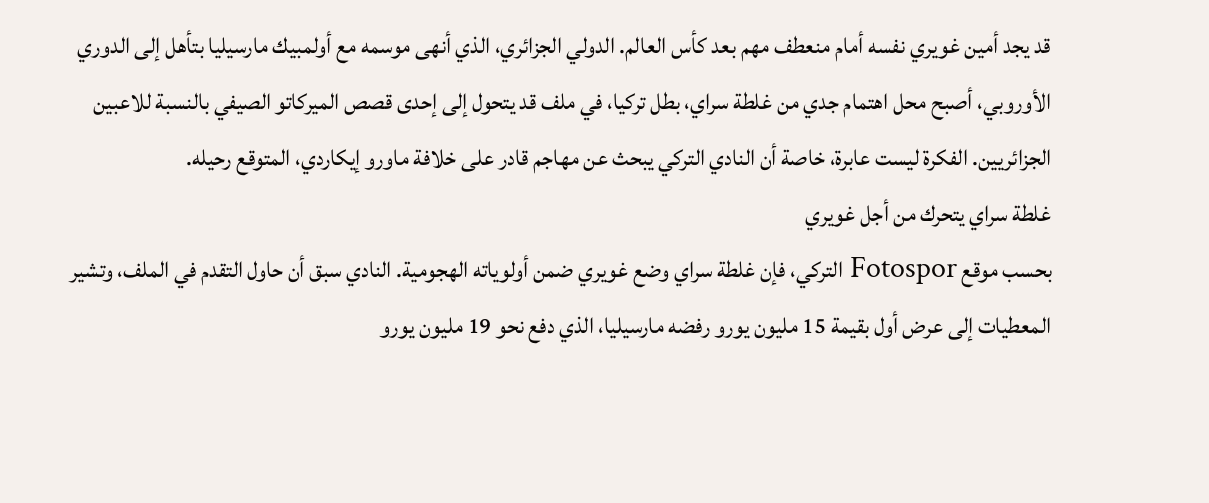قد يجد أمين غويري نفسه أمام منعطف مهم بعد كأس العالم. الدولي الجزائري، الذي أنهى موسمه مع أولمبيك مارسيليا بتأهل إلى الدوري الأوروبي، أصبح محل اهتمام جدي من غلطة سراي، بطل تركيا، في ملف قد يتحول إلى إحدى قصص الميركاتو الصيفي بالنسبة للاعبين الجزائريين. الفكرة ليست عابرة، خاصة أن النادي التركي يبحث عن مهاجم قادر على خلافة ماورو إيكاردي، المتوقع رحيله.
غلطة سراي يتحرك من أجل غويري
بحسب موقع Fotospor التركي، فإن غلطة سراي وضع غويري ضمن أولوياته الهجومية. النادي سبق أن حاول التقدم في الملف، وتشير المعطيات إلى عرض أول بقيمة 15 مليون يورو رفضه مارسيليا، الذي دفع نحو 19 مليون يورو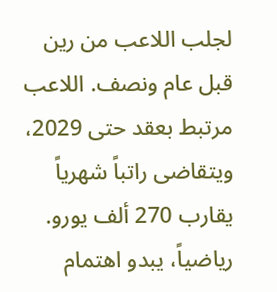لجلب اللاعب من رين قبل عام ونصف. اللاعب مرتبط بعقد حتى 2029، ويتقاضى راتباً شهرياً يقارب 270 ألف يورو.
رياضياً، يبدو اهتمام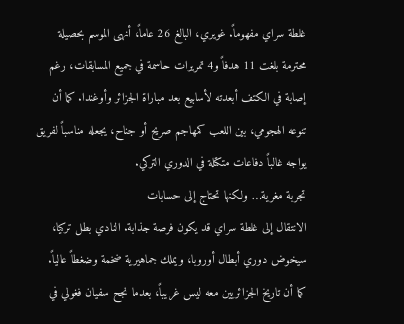غلطة سراي مفهوماً. غويري، البالغ 26 عاماً، أنهى الموسم بحصيلة محترمة بلغت 11 هدفاً و4 تمريرات حاسمة في جميع المسابقات، رغم إصابة في الكتف أبعدته لأسابيع بعد مباراة الجزائر وأوغندا. كما أن تنوعه الهجومي، بين اللعب كمهاجم صريح أو جناح، يجعله مناسباً لفريق يواجه غالباً دفاعات متكتلة في الدوري التركي.
تجربة مغرية… ولكنها تحتاج إلى حسابات
الانتقال إلى غلطة سراي قد يكون فرصة جذابة. النادي بطل تركيا، سيخوض دوري أبطال أوروبا، ويملك جماهيرية ضخمة وضغطاً عالياً. كما أن تاريخ الجزائريين معه ليس غريباً، بعدما نجح سفيان فغولي في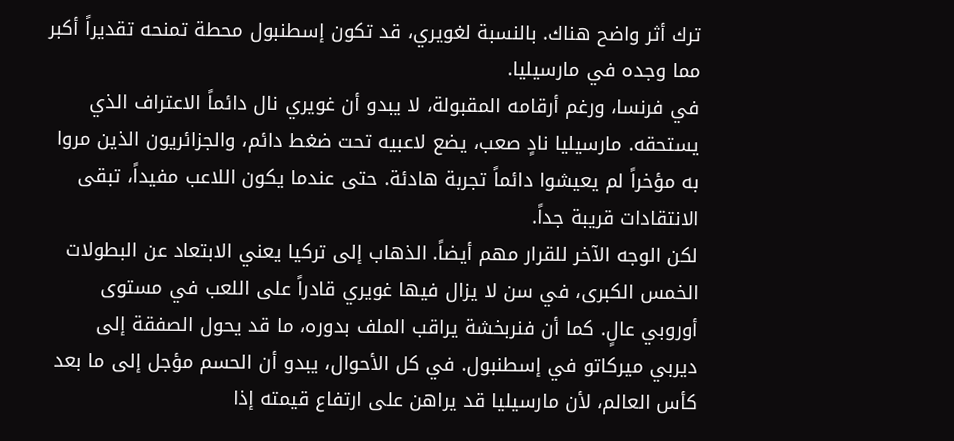ترك أثر واضح هناك. بالنسبة لغويري، قد تكون إسطنبول محطة تمنحه تقديراً أكبر مما وجده في مارسيليا.
في فرنسا، ورغم أرقامه المقبولة، لا يبدو أن غويري نال دائماً الاعتراف الذي يستحقه. مارسيليا نادٍ صعب، يضع لاعبيه تحت ضغط دائم، والجزائريون الذين مروا به مؤخراً لم يعيشوا دائماً تجربة هادئة. حتى عندما يكون اللاعب مفيداً، تبقى الانتقادات قريبة جداً.
لكن الوجه الآخر للقرار مهم أيضاً. الذهاب إلى تركيا يعني الابتعاد عن البطولات الخمس الكبرى، في سن لا يزال فيها غويري قادراً على اللعب في مستوى أوروبي عالٍ. كما أن فنربخشة يراقب الملف بدوره، ما قد يحول الصفقة إلى ديربي ميركاتو في إسطنبول. في كل الأحوال، يبدو أن الحسم مؤجل إلى ما بعد كأس العالم، لأن مارسيليا قد يراهن على ارتفاع قيمته إذا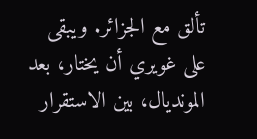تألق مع الجزائر. ويبقى على غويري أن يختار، بعد المونديال، بين الاستقرار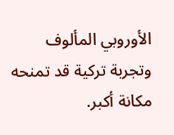الأوروبي المألوف وتجربة تركية قد تمنحه مكانة أكبر.